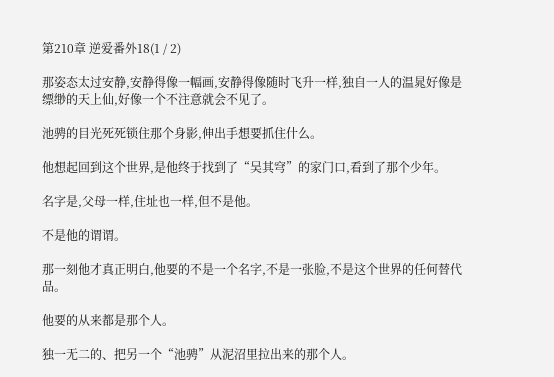第210章 逆爱番外18(1 / 2)

那姿态太过安静,安静得像一幅画,安静得像随时飞升一样,独自一人的温晁好像是缥缈的天上仙,好像一个不注意就会不见了。

池骋的目光死死锁住那个身影,伸出手想要抓住什么。

他想起回到这个世界,是他终于找到了“吴其穹”的家门口,看到了那个少年。

名字是,父母一样,住址也一样,但不是他。

不是他的谓谓。

那一刻他才真正明白,他要的不是一个名字,不是一张脸,不是这个世界的任何替代品。

他要的从来都是那个人。

独一无二的、把另一个“池骋”从泥沼里拉出来的那个人。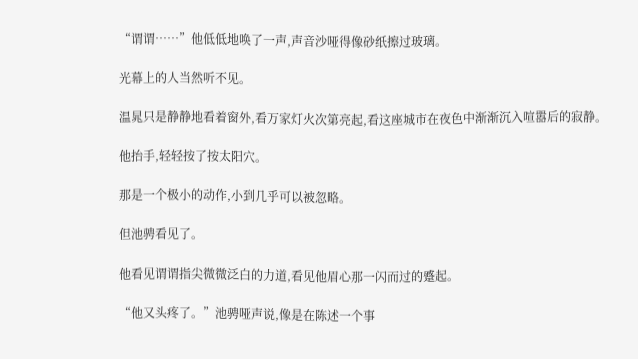“谓谓……”他低低地唤了一声,声音沙哑得像砂纸擦过玻璃。

光幕上的人当然听不见。

温晁只是静静地看着窗外,看万家灯火次第亮起,看这座城市在夜色中渐渐沉入喧嚣后的寂静。

他抬手,轻轻按了按太阳穴。

那是一个极小的动作,小到几乎可以被忽略。

但池骋看见了。

他看见谓谓指尖微微泛白的力道,看见他眉心那一闪而过的蹙起。

“他又头疼了。”池骋哑声说,像是在陈述一个事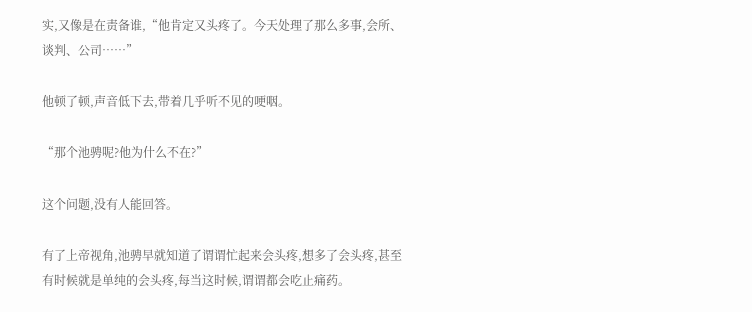实,又像是在责备谁,“他肯定又头疼了。今天处理了那么多事,会所、谈判、公司……”

他顿了顿,声音低下去,带着几乎听不见的哽咽。

“那个池骋呢?他为什么不在?”

这个问题,没有人能回答。

有了上帝视角,池骋早就知道了谓谓忙起来会头疼,想多了会头疼,甚至有时候就是单纯的会头疼,每当这时候,谓谓都会吃止痛药。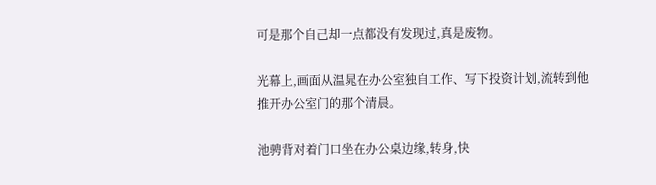可是那个自己却一点都没有发现过,真是废物。

光幕上,画面从温晁在办公室独自工作、写下投资计划,流转到他推开办公室门的那个清晨。

池骋背对着门口坐在办公桌边缘,转身,快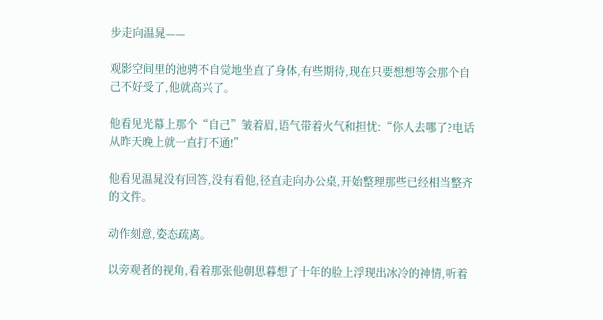步走向温晁——

观影空间里的池骋不自觉地坐直了身体,有些期待,现在只要想想等会那个自己不好受了,他就高兴了。

他看见光幕上那个“自己”皱着眉,语气带着火气和担忧:“你人去哪了?电话从昨天晚上就一直打不通!”

他看见温晁没有回答,没有看他,径直走向办公桌,开始整理那些已经相当整齐的文件。

动作刻意,姿态疏离。

以旁观者的视角,看着那张他朝思暮想了十年的脸上浮现出冰冷的神情,听着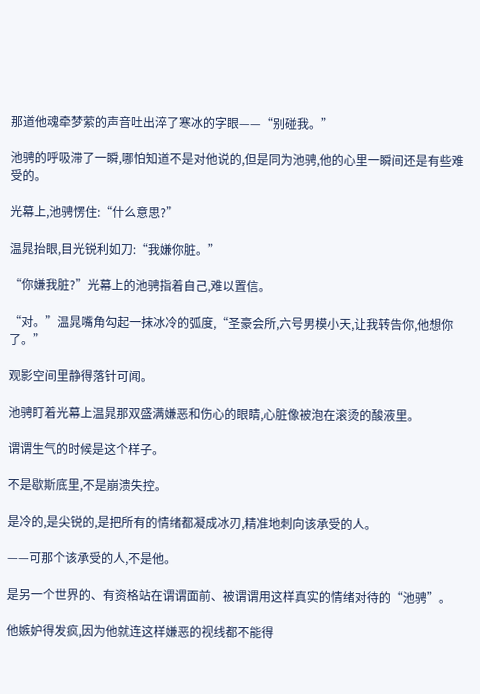那道他魂牵梦萦的声音吐出淬了寒冰的字眼——“别碰我。”

池骋的呼吸滞了一瞬,哪怕知道不是对他说的,但是同为池骋,他的心里一瞬间还是有些难受的。

光幕上,池骋愣住:“什么意思?”

温晁抬眼,目光锐利如刀:“我嫌你脏。”

“你嫌我脏?”光幕上的池骋指着自己,难以置信。

“对。”温晁嘴角勾起一抹冰冷的弧度,“圣豪会所,六号男模小天,让我转告你,他想你了。”

观影空间里静得落针可闻。

池骋盯着光幕上温晁那双盛满嫌恶和伤心的眼睛,心脏像被泡在滚烫的酸液里。

谓谓生气的时候是这个样子。

不是歇斯底里,不是崩溃失控。

是冷的,是尖锐的,是把所有的情绪都凝成冰刃,精准地刺向该承受的人。

——可那个该承受的人,不是他。

是另一个世界的、有资格站在谓谓面前、被谓谓用这样真实的情绪对待的“池骋”。

他嫉妒得发疯,因为他就连这样嫌恶的视线都不能得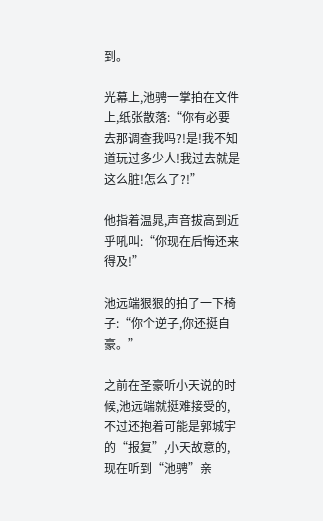到。

光幕上,池骋一掌拍在文件上,纸张散落:“你有必要去那调查我吗?!是!我不知道玩过多少人!我过去就是这么脏!怎么了?!”

他指着温晁,声音拔高到近乎吼叫:“你现在后悔还来得及!”

池远端狠狠的拍了一下椅子:“你个逆子,你还挺自豪。”

之前在圣豪听小天说的时候,池远端就挺难接受的,不过还抱着可能是郭城宇的“报复”,小天故意的,现在听到“池骋”亲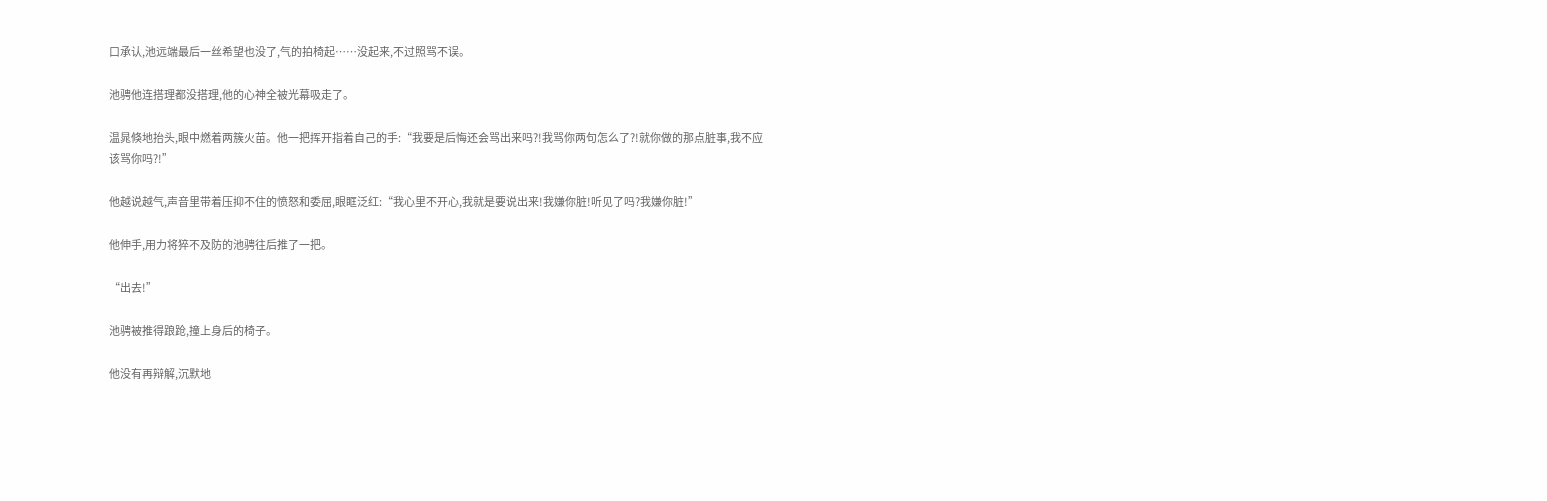口承认,池远端最后一丝希望也没了,气的拍椅起……没起来,不过照骂不误。

池骋他连搭理都没搭理,他的心神全被光幕吸走了。

温晁倏地抬头,眼中燃着两簇火苗。他一把挥开指着自己的手:“我要是后悔还会骂出来吗?!我骂你两句怎么了?!就你做的那点脏事,我不应该骂你吗?!”

他越说越气,声音里带着压抑不住的愤怒和委屈,眼眶泛红:“我心里不开心,我就是要说出来!我嫌你脏!听见了吗?我嫌你脏!”

他伸手,用力将猝不及防的池骋往后推了一把。

“出去!”

池骋被推得踉跄,撞上身后的椅子。

他没有再辩解,沉默地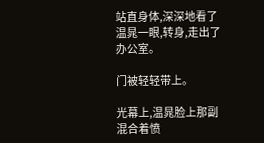站直身体,深深地看了温晁一眼,转身,走出了办公室。

门被轻轻带上。

光幕上,温晁脸上那副混合着愤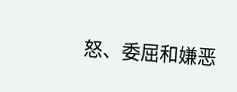怒、委屈和嫌恶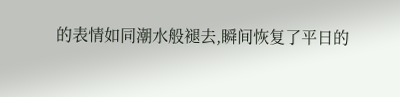的表情如同潮水般褪去,瞬间恢复了平日的